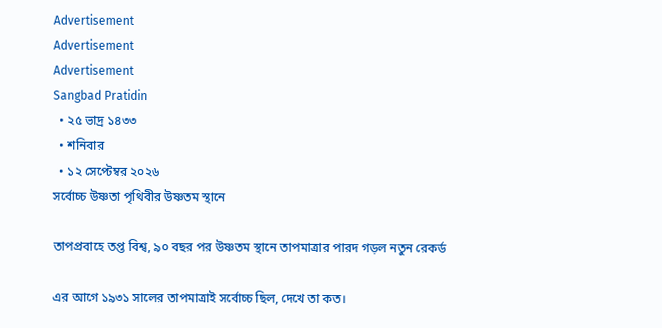Advertisement
Advertisement
Advertisement
Sangbad Pratidin
  • ২৫ ভাদ্র ১৪৩৩
  • শনিবার
  • ১২ সেপ্টেম্বর ২০২৬
সর্বোচ্চ উষ্ণতা পৃথিবীর উষ্ণতম স্থানে

তাপপ্রবাহে তপ্ত বিশ্ব, ৯০ বছর পর উষ্ণতম স্থানে তাপমাত্রার পারদ গড়ল নতুন রেকর্ড

এর আগে ১৯৩১ সালের তাপমাত্রাই সর্বোচ্চ ছিল, দেখে তা কত।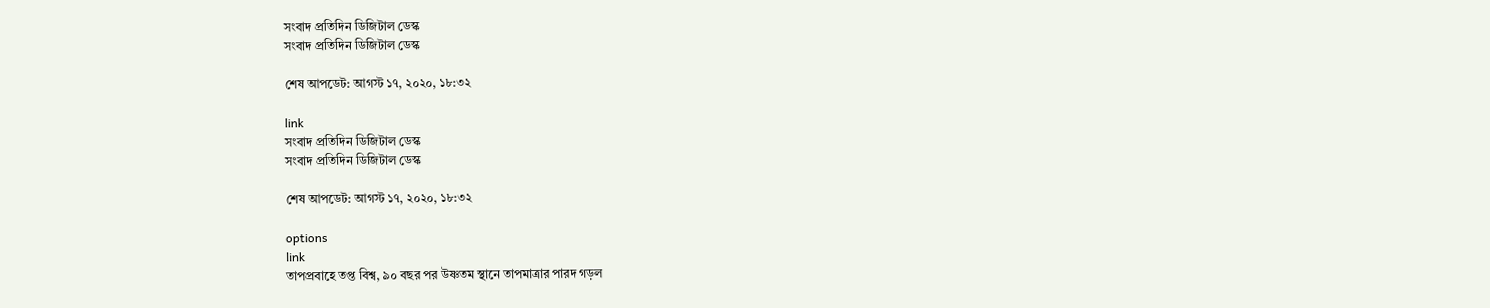সংবাদ প্রতিদিন ডিজিটাল ডেস্ক
সংবাদ প্রতিদিন ডিজিটাল ডেস্ক

শেষ আপডেট: আগস্ট ১৭, ২০২০, ১৮:৩২

link
সংবাদ প্রতিদিন ডিজিটাল ডেস্ক
সংবাদ প্রতিদিন ডিজিটাল ডেস্ক

শেষ আপডেট: আগস্ট ১৭, ২০২০, ১৮:৩২

options
link
তাপপ্রবাহে তপ্ত বিশ্ব, ৯০ বছর পর উষ্ণতম স্থানে তাপমাত্রার পারদ গড়ল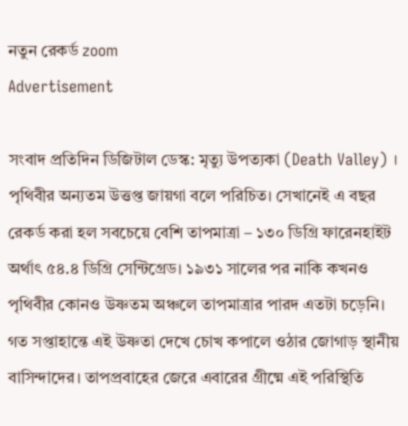নতুন রেকর্ড zoom
Advertisement

সংবাদ প্রতিদিন ডিজিটাল ডেস্ক: মৃত্যু উপত্যকা (Death Valley) । পৃথিবীর অন্যতম উত্তপ্ত জায়গা বলে পরিচিত। সেখানেই এ বছর রেকর্ড করা হল সবচেয়ে বেশি তাপমাত্রা – ১৩০ ডিগ্রি ফারেনহাইট অর্থাৎ ৫৪.৪ ডিগ্রি সেন্টিগ্রেড। ১৯৩১ সালের পর নাকি কখনও পৃথিবীর কোনও উষ্ণতম অঞ্চলে তাপমাত্রার পারদ এতটা চড়েনি। গত সপ্তাহান্তে এই উষ্ণতা দেখে চোখ কপালে ওঠার জোগাড় স্থানীয় বাসিন্দাদের। তাপপ্রবাহের জেরে এবারের গ্রীষ্মে এই পরিস্থিতি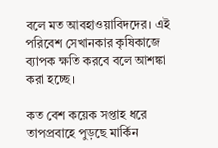বলে মত আবহাওয়াবিদদের। এই পরিবেশ সেখানকার কৃষিকাজে ব্যাপক ক্ষতি করবে বলে আশঙ্কা করা হচ্ছে।

কত বেশ কয়েক সপ্তাহ ধরে তাপপ্রবাহে পুড়ছে মার্কিন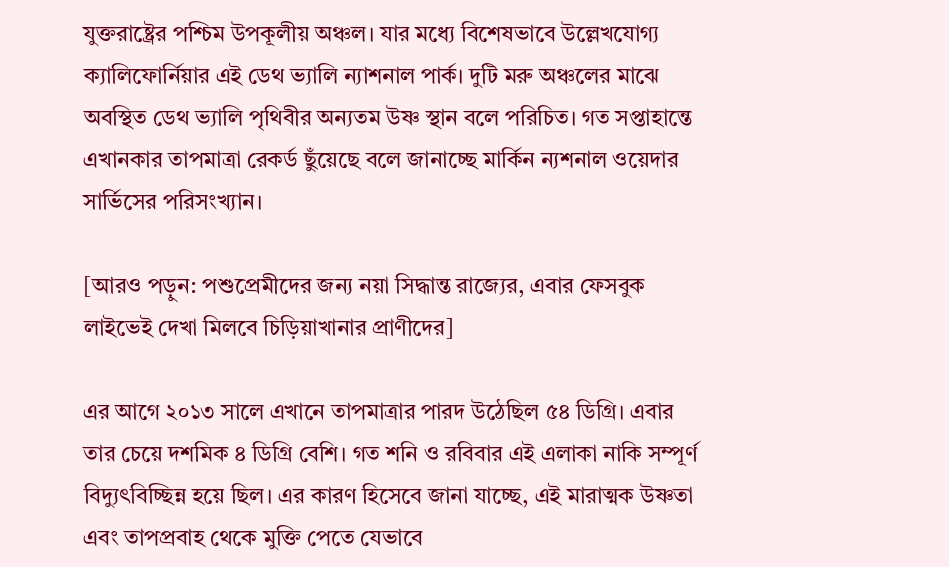যুক্তরাষ্ট্রের পশ্চিম উপকূলীয় অঞ্চল। যার মধ্যে বিশেষভাবে উল্লেখযোগ্য ক্যালিফোর্নিয়ার এই ডেথ ভ্যালি ন্যাশনাল পার্ক। দুটি মরু অঞ্চলের মাঝে অবস্থিত ডেথ ভ্যালি পৃথিবীর অন্যতম উষ্ণ স্থান বলে পরিচিত। গত সপ্তাহান্তে এখানকার তাপমাত্রা রেকর্ড ছুঁয়েছে বলে জানাচ্ছে মার্কিন ন্যশনাল ওয়েদার সার্ভিসের পরিসংখ্যান।

[আরও পড়ুন: পশুপ্রেমীদের জন্য নয়া সিদ্ধান্ত রাজ্যের, এবার ফেসবুক লাইভেই দেখা মিলবে চিড়িয়াখানার প্রাণীদের]

এর আগে ২০১৩ সালে এখানে তাপমাত্রার পারদ উঠেছিল ৫৪ ডিগ্রি। এবার তার চেয়ে দশমিক ৪ ডিগ্রি বেশি। গত শনি ও রবিবার এই এলাকা নাকি সম্পূর্ণ বিদ্যুৎবিচ্ছিন্ন হয়ে ছিল। এর কারণ হিসেবে জানা যাচ্ছে, এই মারাত্মক উষ্ণতা এবং তাপপ্রবাহ থেকে মুক্তি পেতে যেভাবে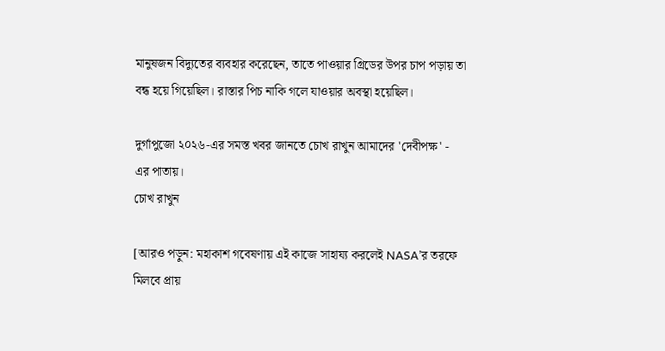মানুষজন বিদ্যুতের ব্যবহার করেছেন, তাতে পাওয়ার গ্রিডের উপর চাপ পড়ায় তা বন্ধ হয়ে গিয়েছিল। রাস্তার পিচ নাকি গলে যাওয়ার অবস্থা হয়েছিল।

দুর্গাপুজো ২০২৬-এর সমস্ত খবর জানতে চোখ রাখুন আমাদের 'দেবীপক্ষ' - এর পাতায়।
চোখ রাখুন

[আরও পড়ুন: মহাকাশ গবেষণায় এই কাজে সাহায্য করলেই NASA’র তরফে মিলবে প্রায়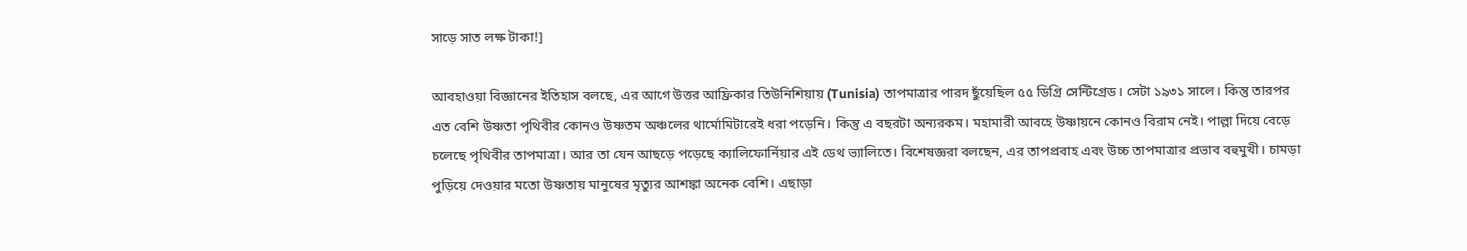সাড়ে সাত লক্ষ টাকা!]

আবহাওয়া বিজ্ঞানের ইতিহাস বলছে, এর আগে উত্তর আফ্রিকার তিউনিশিয়ায় (Tunisia) তাপমাত্রার পারদ ছুঁয়েছিল ৫৫ ডিগ্রি সেন্টিগ্রেড। সেটা ১৯৩১ সালে। কিন্তু তারপর এত বেশি উষ্ণতা পৃথিবীর কোনও উষ্ণতম অঞ্চলের থার্মোমিটারেই ধরা পড়েনি। কিন্তু এ বছরটা অন্যরকম। মহামারী আবহে উষ্ণায়নে কোনও বিরাম নেই। পাল্লা দিয়ে বেড়ে চলেছে পৃথিবীর তাপমাত্রা। আর তা যেন আছড়ে পড়েছে ক্যালিফোর্নিয়ার এই ডেথ ভ্যালিতে। বিশেষজ্ঞরা বলছেন, এর তাপপ্রবাহ এবং উচ্চ তাপমাত্রার প্রভাব বহুমুখী। চামড়া পুড়িয়ে দেওয়ার মতো উষ্ণতায় মানুষের মৃত্যুর আশঙ্কা অনেক বেশি। এছাড়া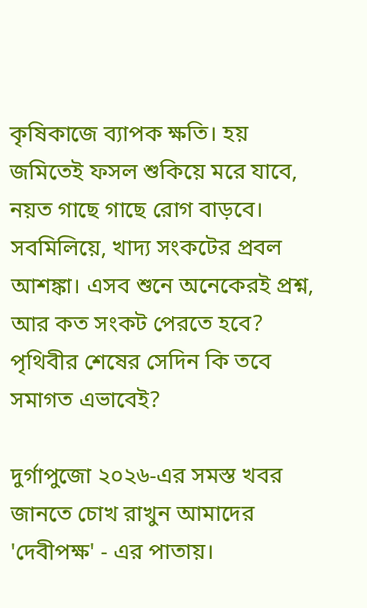কৃষিকাজে ব্যাপক ক্ষতি। হয় জমিতেই ফসল শুকিয়ে মরে যাবে, নয়ত গাছে গাছে রোগ বাড়বে। সবমিলিয়ে, খাদ্য সংকটের প্রবল আশঙ্কা। এসব শুনে অনেকেরই প্রশ্ন, আর কত সংকট পেরতে হবে? পৃথিবীর শেষের সেদিন কি তবে সমাগত এভাবেই?

দুর্গাপুজো ২০২৬-এর সমস্ত খবর জানতে চোখ রাখুন আমাদের 'দেবীপক্ষ' - এর পাতায়।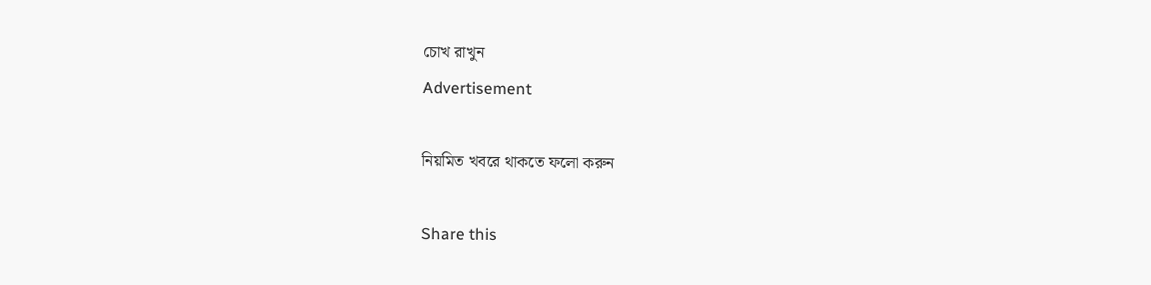চোখ রাখুন
Advertisement

নিয়মিত খবরে থাকতে ফলো করুন

Share this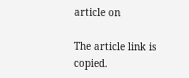article on

The article link is copied.